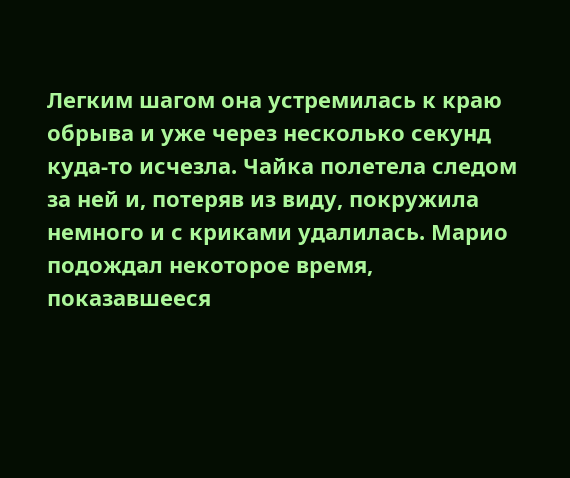Легким шагом она устремилась к краю обрыва и уже через несколько секунд куда-то исчезла. Чайка полетела следом за ней и, потеряв из виду, покружила немного и с криками удалилась. Марио подождал некоторое время, показавшееся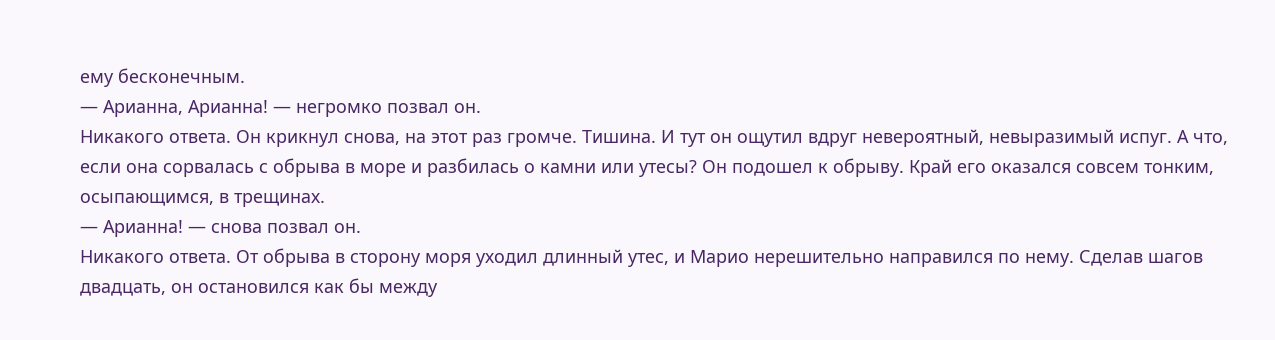ему бесконечным.
— Арианна, Арианна! — негромко позвал он.
Никакого ответа. Он крикнул снова, на этот раз громче. Тишина. И тут он ощутил вдруг невероятный, невыразимый испуг. А что, если она сорвалась с обрыва в море и разбилась о камни или утесы? Он подошел к обрыву. Край его оказался совсем тонким, осыпающимся, в трещинах.
— Арианна! — снова позвал он.
Никакого ответа. От обрыва в сторону моря уходил длинный утес, и Марио нерешительно направился по нему. Сделав шагов двадцать, он остановился как бы между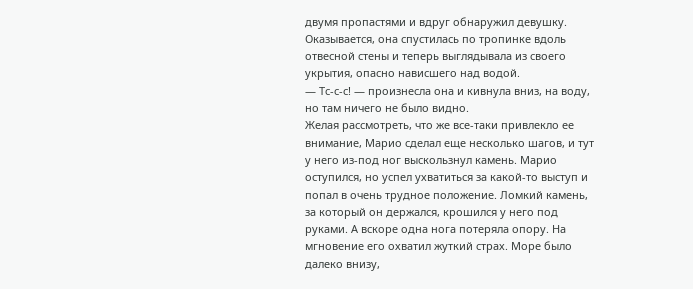двумя пропастями и вдруг обнаружил девушку. Оказывается, она спустилась по тропинке вдоль отвесной стены и теперь выглядывала из своего укрытия, опасно нависшего над водой.
— Тс-с-с! — произнесла она и кивнула вниз, на воду, но там ничего не было видно.
Желая рассмотреть, что же все-таки привлекло ее внимание, Марио сделал еще несколько шагов, и тут у него из-под ног выскользнул камень. Марио оступился, но успел ухватиться за какой-то выступ и попал в очень трудное положение. Ломкий камень, за который он держался, крошился у него под руками. А вскоре одна нога потеряла опору. На мгновение его охватил жуткий страх. Море было далеко внизу,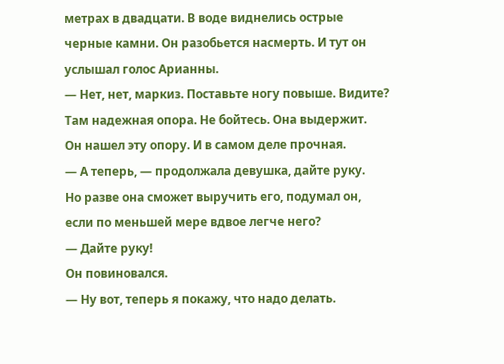метрах в двадцати. В воде виднелись острые черные камни. Он разобьется насмерть. И тут он услышал голос Арианны.
— Нет, нет, маркиз. Поставьте ногу повыше. Видите? Там надежная опора. Не бойтесь. Она выдержит.
Он нашел эту опору. И в самом деле прочная.
— А теперь, — продолжала девушка, дайте руку.
Но разве она сможет выручить его, подумал он, если по меньшей мере вдвое легче него?
— Дайте руку!
Он повиновался.
— Ну вот, теперь я покажу, что надо делать.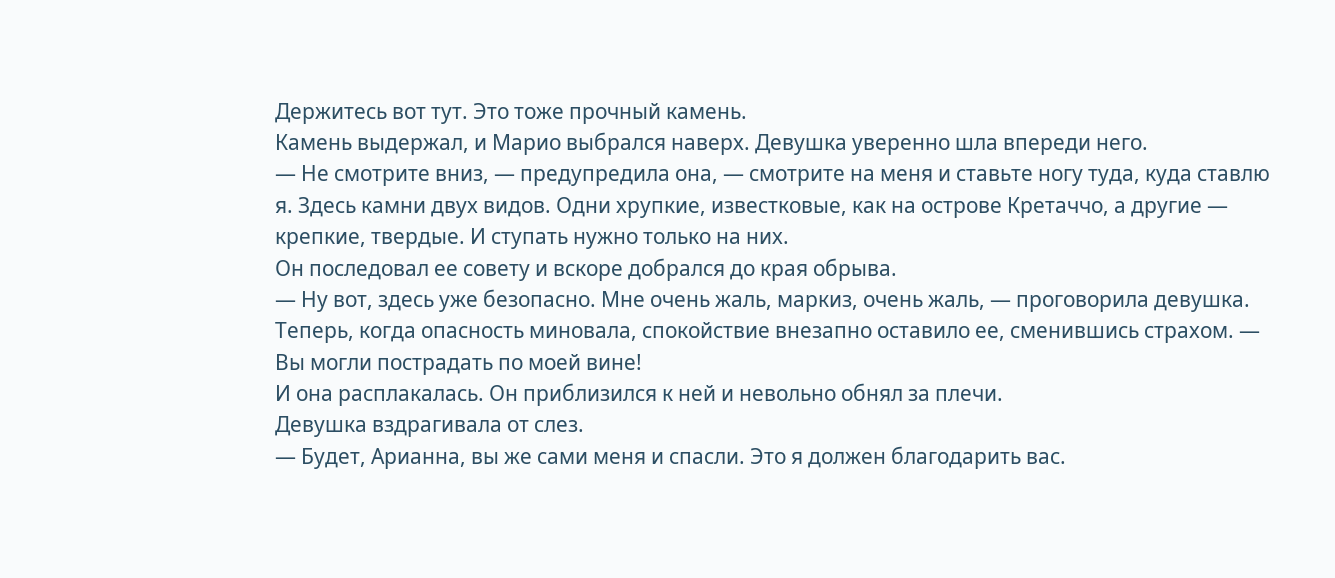Держитесь вот тут. Это тоже прочный камень.
Камень выдержал, и Марио выбрался наверх. Девушка уверенно шла впереди него.
— Не смотрите вниз, — предупредила она, — смотрите на меня и ставьте ногу туда, куда ставлю я. Здесь камни двух видов. Одни хрупкие, известковые, как на острове Кретаччо, а другие — крепкие, твердые. И ступать нужно только на них.
Он последовал ее совету и вскоре добрался до края обрыва.
— Ну вот, здесь уже безопасно. Мне очень жаль, маркиз, очень жаль, — проговорила девушка. Теперь, когда опасность миновала, спокойствие внезапно оставило ее, сменившись страхом. — Вы могли пострадать по моей вине!
И она расплакалась. Он приблизился к ней и невольно обнял за плечи.
Девушка вздрагивала от слез.
— Будет, Арианна, вы же сами меня и спасли. Это я должен благодарить вас.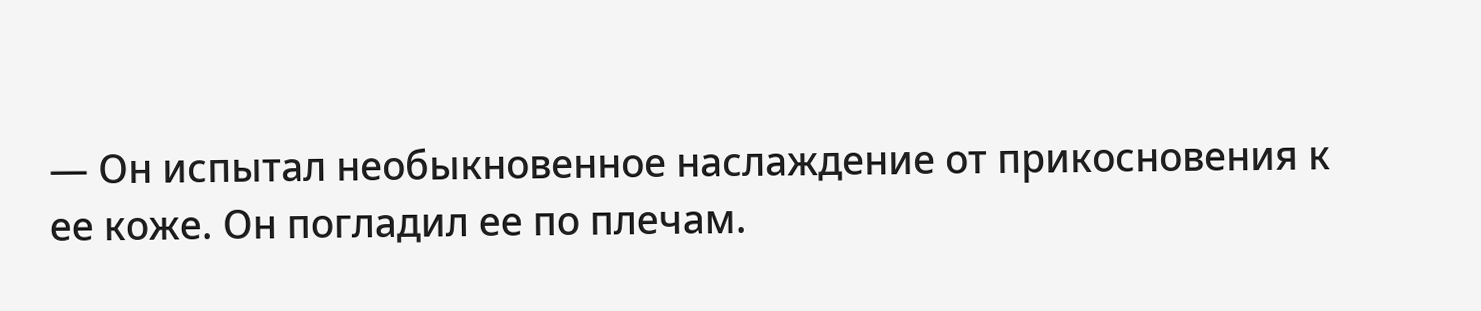— Он испытал необыкновенное наслаждение от прикосновения к ее коже. Он погладил ее по плечам.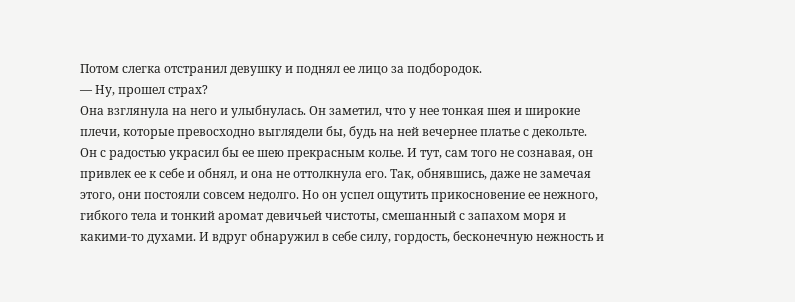Потом слегка отстранил девушку и поднял ее лицо за подбородок.
— Ну, прошел страх?
Она взглянула на него и улыбнулась. Он заметил, что у нее тонкая шея и широкие плечи, которые превосходно выглядели бы, будь на ней вечернее платье с декольте. Он с радостью украсил бы ее шею прекрасным колье. И тут, сам того не сознавая, он привлек ее к себе и обнял, и она не оттолкнула его. Так, обнявшись, даже не замечая этого, они постояли совсем недолго. Но он успел ощутить прикосновение ее нежного, гибкого тела и тонкий аромат девичьей чистоты, смешанный с запахом моря и какими-то духами. И вдруг обнаружил в себе силу, гордость, бесконечную нежность и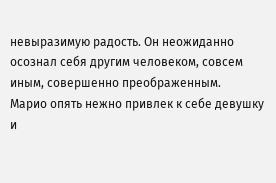невыразимую радость. Он неожиданно осознал себя другим человеком, совсем иным, совершенно преображенным.
Марио опять нежно привлек к себе девушку и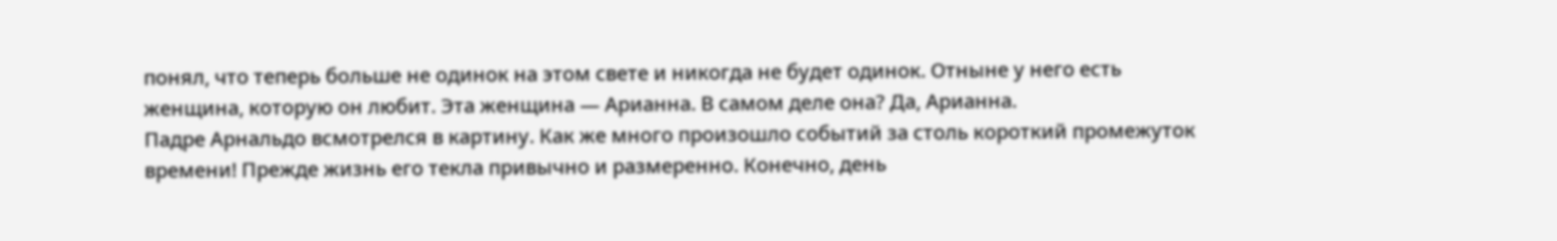понял, что теперь больше не одинок на этом свете и никогда не будет одинок. Отныне у него есть женщина, которую он любит. Эта женщина — Арианна. В самом деле она? Да, Арианна.
Падре Арнальдо всмотрелся в картину. Как же много произошло событий за столь короткий промежуток времени! Прежде жизнь его текла привычно и размеренно. Конечно, день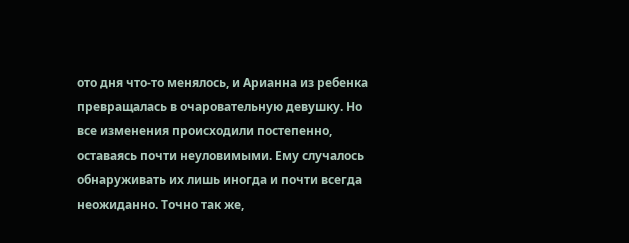ото дня что-то менялось, и Арианна из ребенка превращалась в очаровательную девушку. Но все изменения происходили постепенно, оставаясь почти неуловимыми. Ему случалось обнаруживать их лишь иногда и почти всегда неожиданно. Точно так же,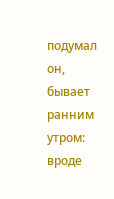подумал он, бывает ранним утром: вроде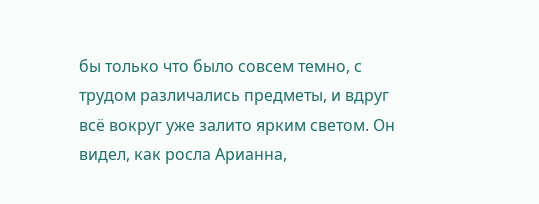бы только что было совсем темно, с трудом различались предметы, и вдруг всё вокруг уже залито ярким светом. Он видел, как росла Арианна,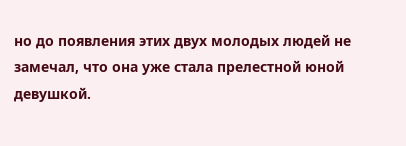но до появления этих двух молодых людей не замечал, что она уже стала прелестной юной девушкой.